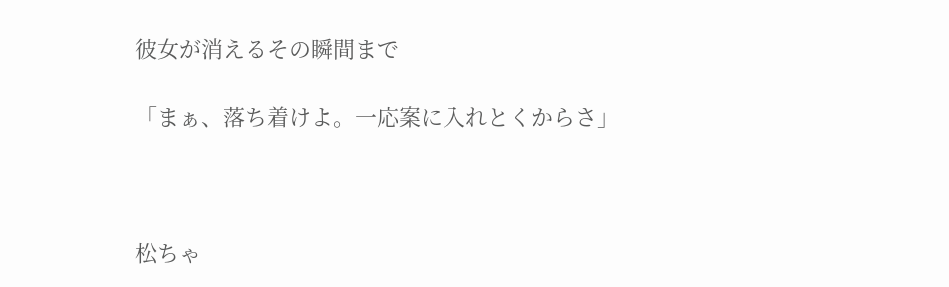彼女が消えるその瞬間まで

「まぁ、落ち着けよ。一応案に入れとくからさ」



松ちゃ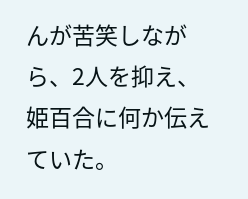んが苦笑しながら、2人を抑え、姫百合に何か伝えていた。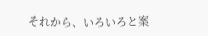それから、いろいろと案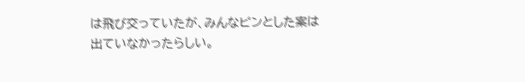は飛び交っていたが、みんなピンとした案は出ていなかったらしい。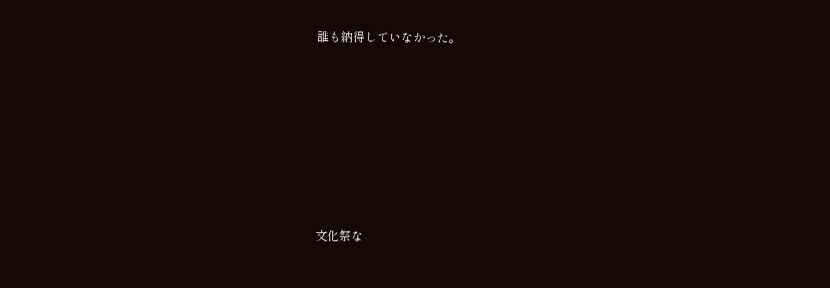誰も納得していなかった。








文化祭な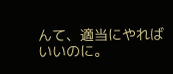んて、適当にやればいいのに。